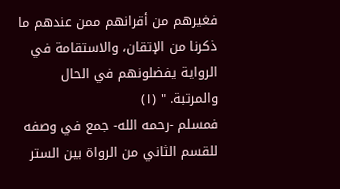فغيرهم من أقرانهم ممن عندهم ما ذكرنا من الإتقان، والاستقامة في الرواية يفضلونهم في الحال والمرتبة. " (١)
فمسلم -رحمه الله- جمع في وصفه للقسم الثاني من الرواة بين الستر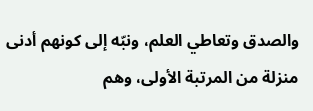والصدق وتعاطي العلم، ونبّه إلى كونهم أدنى منزلة من المرتبة الأولى، وهم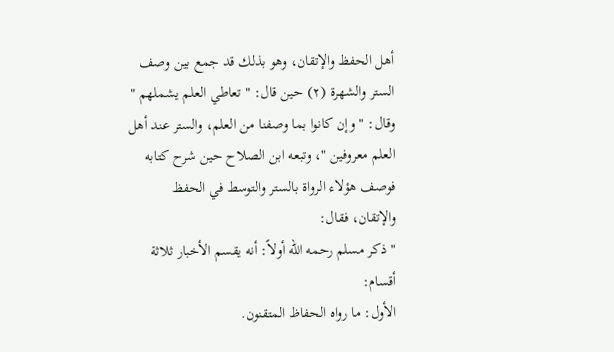أهل الحفظ والإتقان، وهو بذلك قد جمع بين وصف الستر والشهرة (٢) حين قال: " تعاطي العلم يشملهم " وقال: " وإن كانوا بما وصفنا من العلم، والستر عند أهل العلم معروفين "، وتبعه ابن الصلاح حين شرح كتابه فوصف هؤلاء الرواة بالستر والتوسط في الحفظ والإتقان، فقال:
" ذكر مسلم رحمه الله أولاً: أنه يقسم الأخبار ثلاثة أقسام:
الأول: ما رواه الحفاظ المتقنون.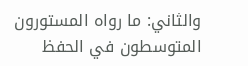والثاني: ما رواه المستورون المتوسطون في الحفظ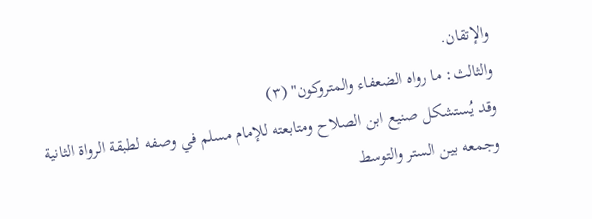والإتقان.
والثالث: ما رواه الضعفاء والمتروكون" (٣)
وقد يُستشكل صنيع ابن الصلاح ومتابعته للإمام مسلم في وصفه لطبقة الرواة الثانية وجمعه بين الستر والتوسط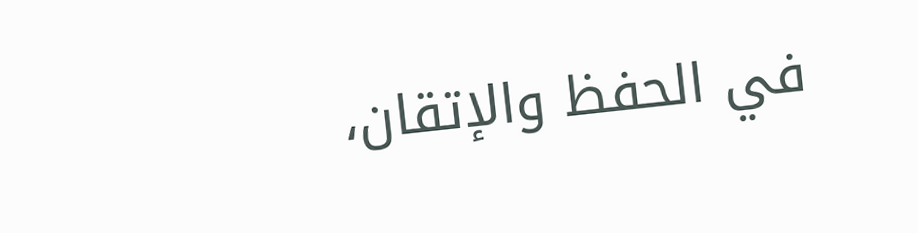في الحفظ والإتقان،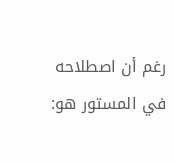رغم أن اصطلاحه في المستور هو: